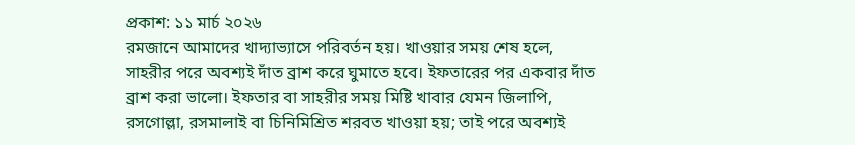প্রকাশ: ১১ মার্চ ২০২৬
রমজানে আমাদের খাদ্যাভ্যাসে পরিবর্তন হয়। খাওয়ার সময় শেষ হলে, সাহরীর পরে অবশ্যই দাঁত ব্রাশ করে ঘুমাতে হবে। ইফতারের পর একবার দাঁত ব্রাশ করা ভালো। ইফতার বা সাহরীর সময় মিষ্টি খাবার যেমন জিলাপি, রসগোল্লা, রসমালাই বা চিনিমিশ্রিত শরবত খাওয়া হয়; তাই পরে অবশ্যই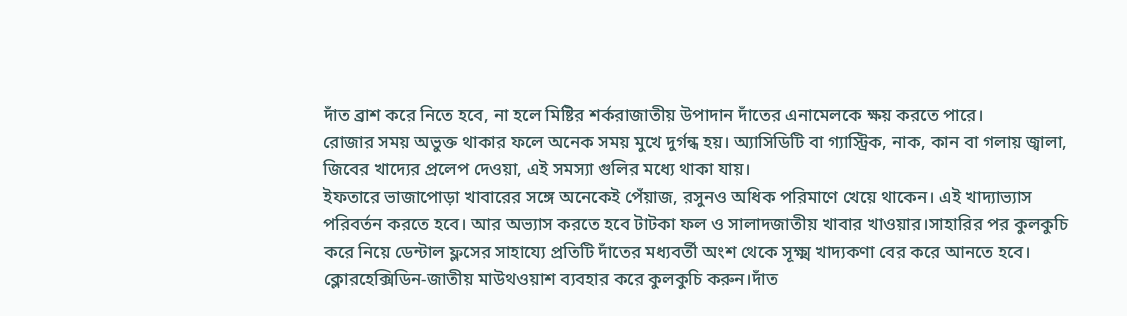দাঁত ব্রাশ করে নিতে হবে, না হলে মিষ্টির শর্করাজাতীয় উপাদান দাঁতের এনামেলকে ক্ষয় করতে পারে।
রোজার সময় অভুক্ত থাকার ফলে অনেক সময় মুখে দুর্গন্ধ হয়। অ্যাসিডিটি বা গ্যাস্ট্রিক, নাক, কান বা গলায় জ্বালা, জিবের খাদ্যের প্রলেপ দেওয়া, এই সমস্যা গুলির মধ্যে থাকা যায়।
ইফতারে ভাজাপোড়া খাবারের সঙ্গে অনেকেই পেঁয়াজ, রসুনও অধিক পরিমাণে খেয়ে থাকেন। এই খাদ্যাভ্যাস পরিবর্তন করতে হবে। আর অভ্যাস করতে হবে টাটকা ফল ও সালাদজাতীয় খাবার খাওয়ার।সাহারির পর কুলকুচি করে নিয়ে ডেন্টাল ফ্লসের সাহায্যে প্রতিটি দাঁতের মধ্যবর্তী অংশ থেকে সূক্ষ্ম খাদ্যকণা বের করে আনতে হবে। ক্লোরহেক্সিডিন-জাতীয় মাউথওয়াশ ব্যবহার করে কুলকুচি করুন।দাঁত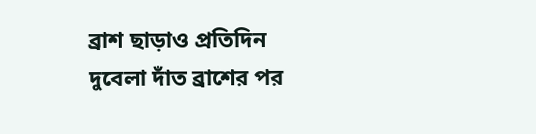ব্রাশ ছাড়াও প্রতিদিন দুবেলা দাঁত ব্রাশের পর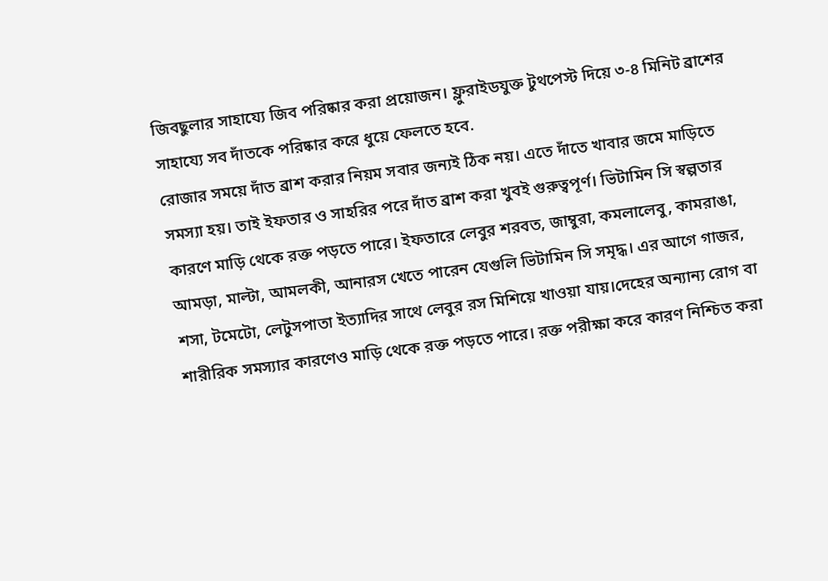জিবছুলার সাহায্যে জিব পরিষ্কার করা প্রয়োজন। ফ্লুরাইডযুক্ত টুথপেস্ট দিয়ে ৩-৪ মিনিট ব্রাশের সাহায্যে সব দাঁতকে পরিষ্কার করে ধুয়ে ফেলতে হবে.
রোজার সময়ে দাঁত ব্রাশ করার নিয়ম সবার জন্যই ঠিক নয়। এতে দাঁতে খাবার জমে মাড়িতে সমস্যা হয়। তাই ইফতার ও সাহরির পরে দাঁত ব্রাশ করা খুবই গুরুত্বপূর্ণ। ভিটামিন সি স্বল্পতার কারণে মাড়ি থেকে রক্ত পড়তে পারে। ইফতারে লেবুর শরবত, জাম্বুরা, কমলালেবু, কামরাঙা, আমড়া, মাল্টা, আমলকী, আনারস খেতে পারেন যেগুলি ভিটামিন সি সমৃদ্ধ। এর আগে গাজর, শসা, টমেটো, লেটুসপাতা ইত্যাদির সাথে লেবুর রস মিশিয়ে খাওয়া যায়।দেহের অন্যান্য রোগ বা শারীরিক সমস্যার কারণেও মাড়ি থেকে রক্ত পড়তে পারে। রক্ত পরীক্ষা করে কারণ নিশ্চিত করা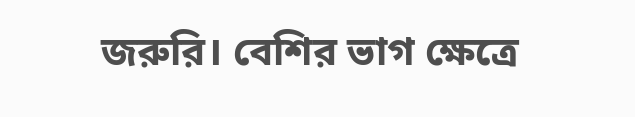জরুরি। বেশির ভাগ ক্ষেত্রে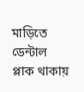মাড়িতে ডেন্টাল প্লাক থাকায়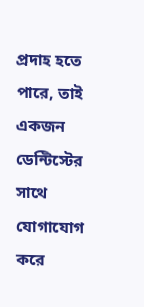প্রদাহ হতে পারে, তাই একজন ডেন্টিস্টের সাথে যোগাযোগ করে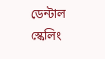ডেন্টাল স্কেলিং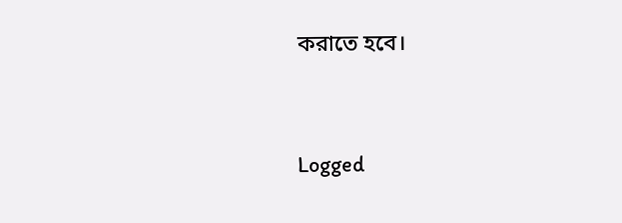করাতে হবে।




Logged